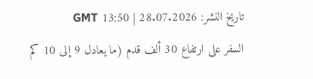تاريخ النشر: 28.07.2026 | 13:50 GMT
السفر على ارتفاع 30 ألف قدم (ما يعادل 9 إلى 10 كم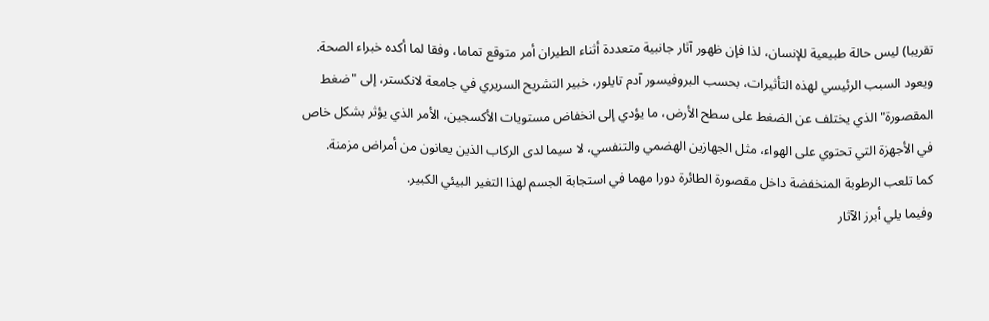تقريبا) ليس حالة طبيعية للإنسان، لذا فإن ظهور آثار جانبية متعددة أثناء الطيران أمر متوقع تماما، وفقا لما أكده خبراء الصحة.
ويعود السبب الرئيسي لهذه التأثيرات، بحسب البروفيسور آدم تايلور، خبير التشريح السريري في جامعة لانكستر، إلى "ضغط المقصورة" الذي يختلف عن الضغط على سطح الأرض، ما يؤدي إلى انخفاض مستويات الأكسجين، الأمر الذي يؤثر بشكل خاص في الأجهزة التي تحتوي على الهواء، مثل الجهازين الهضمي والتنفسي، لا سيما لدى الركاب الذين يعانون من أمراض مزمنة.
كما تلعب الرطوبة المنخفضة داخل مقصورة الطائرة دورا مهما في استجابة الجسم لهذا التغير البيئي الكبير.
وفيما يلي أبرز الآثار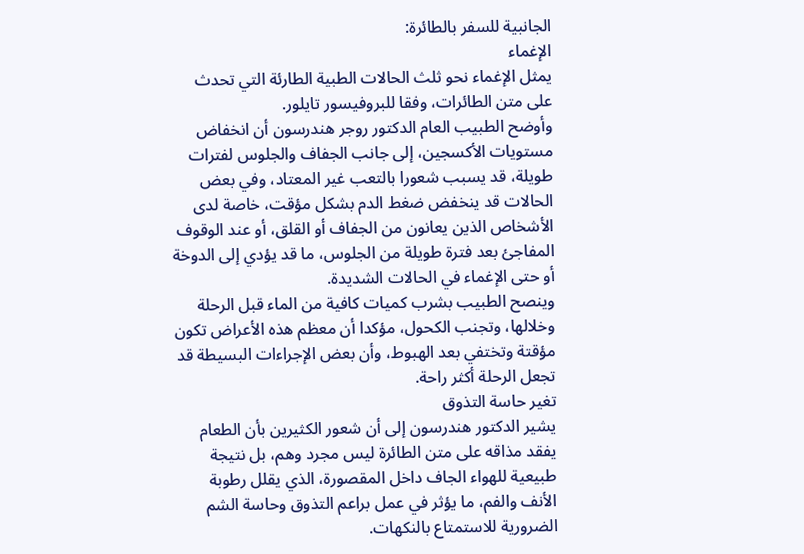الجانبية للسفر بالطائرة:
الإغماء
يمثل الإغماء نحو ثلث الحالات الطبية الطارئة التي تحدث على متن الطائرات، وفقا للبروفيسور تايلور.
وأوضح الطبيب العام الدكتور روجر هندرسون أن انخفاض مستويات الأكسجين، إلى جانب الجفاف والجلوس لفترات طويلة، قد يسبب شعورا بالتعب غير المعتاد، وفي بعض الحالات قد ينخفض ضغط الدم بشكل مؤقت، خاصة لدى الأشخاص الذين يعانون من الجفاف أو القلق، أو عند الوقوف المفاجئ بعد فترة طويلة من الجلوس، ما قد يؤدي إلى الدوخة أو حتى الإغماء في الحالات الشديدة.
وينصح الطبيب بشرب كميات كافية من الماء قبل الرحلة وخلالها، وتجنب الكحول، مؤكدا أن معظم هذه الأعراض تكون مؤقتة وتختفي بعد الهبوط، وأن بعض الإجراءات البسيطة قد تجعل الرحلة أكثر راحة.
تغير حاسة التذوق
يشير الدكتور هندرسون إلى أن شعور الكثيرين بأن الطعام يفقد مذاقه على متن الطائرة ليس مجرد وهم، بل نتيجة طبيعية للهواء الجاف داخل المقصورة، الذي يقلل رطوبة الأنف والفم، ما يؤثر في عمل براعم التذوق وحاسة الشم الضرورية للاستمتاع بالنكهات.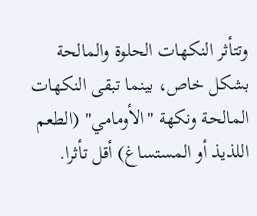وتتأثر النكهات الحلوة والمالحة بشكل خاص، بينما تبقى النكهات المالحة ونكهة "الأومامي" (الطعم اللذيذ أو المستساغ) أقل تأثرا.